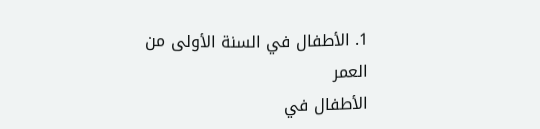1. الأطفال في السنة الأولى من العمر
الأطفال في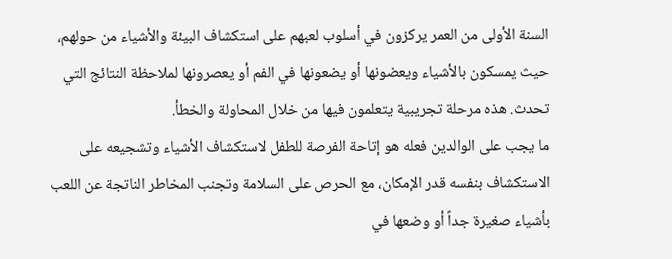السنة الأولى من العمر يركزون في أسلوب لعبهم على استكشاف البيئة والأشياء من حولهم، حيث يمسكون بالأشياء ويعضونها أو يضعونها في الفم أو يعصرونها لملاحظة النتائج التي تحدث. هذه مرحلة تجريبية يتعلمون فيها من خلال المحاولة والخطأ.
ما يجب على الوالدين فعله هو إتاحة الفرصة للطفل لاستكشاف الأشياء وتشجيعه على الاستكشاف بنفسه قدر الإمكان، مع الحرص على السلامة وتجنب المخاطر الناتجة عن اللعب بأشياء صغيرة جداً أو وضعها في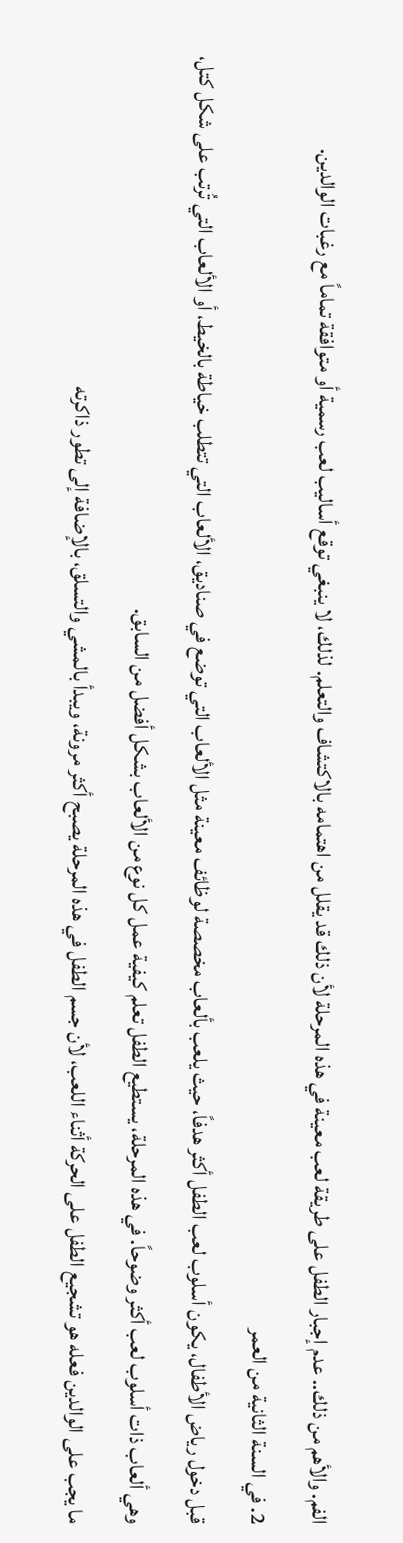الفم. والأهم من ذلك.. عدم إجبار الطفل على طريقة لعب معينة في هذه المرحلة لأن ذلك قد يقلل من اهتمامه بالاكتشاف والتعلم. لذلك، لا ينبغي توقع أساليب لعب رسمية أو متوافقة تماماً مع رغبات الوالدين.
2. في السنة الثانية من العمر
قبل دخول رياض الأطفال، يكون أسلوب لعب الطفل أكثر هدفاً، حيث يلعب بألعاب مخصصة لوظائف معينة مثل الألعاب التي توضع في صناديق، الألعاب التي تتطلب خياطة بالخيط، أو الألعاب التي تُرتب على شكل كتل، وهي ألعاب ذات أسلوب لعب أكثر وضوحاً. في هذه المرحلة، يستطيع الطفل تعلم كيفية عمل كل نوع من الألعاب بشكل أفضل من السابق.
ما يجب على الوالدين فعله هو تشجيع الطفل على الحركة أثناء اللعب، لأن جسم الطفل في هذه المرحلة يصبح أكثر مرونة، ويبدأ بالمشي والتسلق، بالإضافة إلى تطور ذاكرته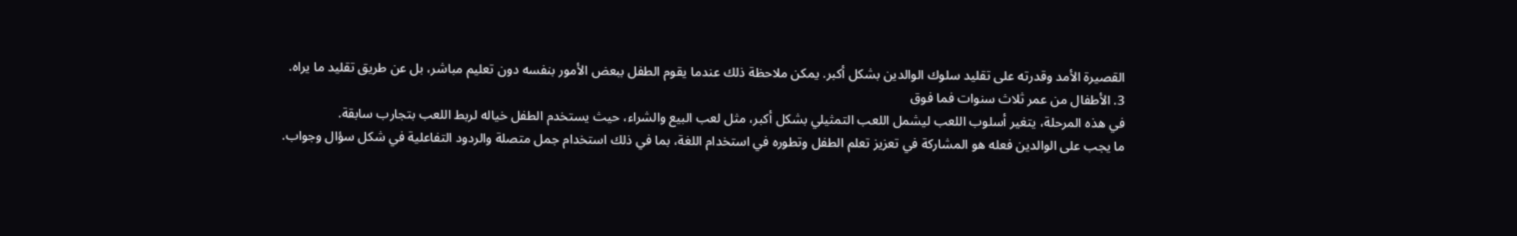القصيرة الأمد وقدرته على تقليد سلوك الوالدين بشكل أكبر. يمكن ملاحظة ذلك عندما يقوم الطفل ببعض الأمور بنفسه دون تعليم مباشر، بل عن طريق تقليد ما يراه.
3. الأطفال من عمر ثلاث سنوات فما فوق
في هذه المرحلة، يتغير أسلوب اللعب ليشمل اللعب التمثيلي بشكل أكبر، مثل لعب البيع والشراء، حيث يستخدم الطفل خياله لربط اللعب بتجارب سابقة.
ما يجب على الوالدين فعله هو المشاركة في تعزيز تعلم الطفل وتطوره في استخدام اللغة، بما في ذلك استخدام جمل متصلة والردود التفاعلية في شكل سؤال وجواب.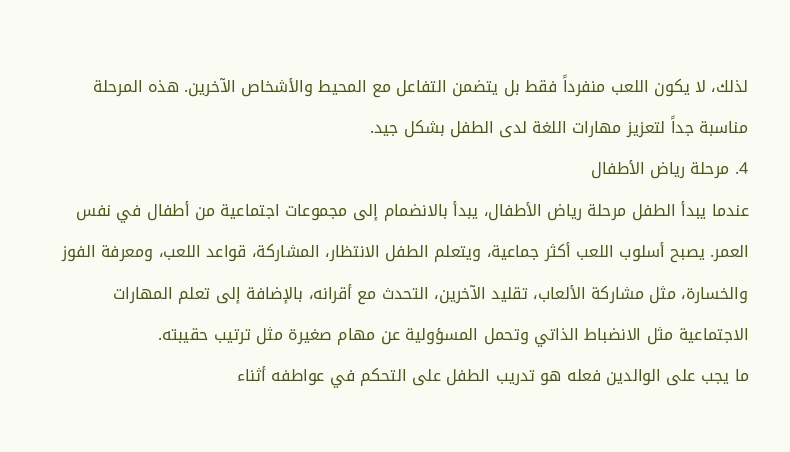لذلك، لا يكون اللعب منفرداً فقط بل يتضمن التفاعل مع المحيط والأشخاص الآخرين. هذه المرحلة مناسبة جداً لتعزيز مهارات اللغة لدى الطفل بشكل جيد.
4. مرحلة رياض الأطفال
عندما يبدأ الطفل مرحلة رياض الأطفال، يبدأ بالانضمام إلى مجموعات اجتماعية من أطفال في نفس العمر. يصبح أسلوب اللعب أكثر جماعية، ويتعلم الطفل الانتظار، المشاركة، قواعد اللعب، ومعرفة الفوز والخسارة، مثل مشاركة الألعاب، تقليد الآخرين، التحدث مع أقرانه، بالإضافة إلى تعلم المهارات الاجتماعية مثل الانضباط الذاتي وتحمل المسؤولية عن مهام صغيرة مثل ترتيب حقيبته.
ما يجب على الوالدين فعله هو تدريب الطفل على التحكم في عواطفه أثناء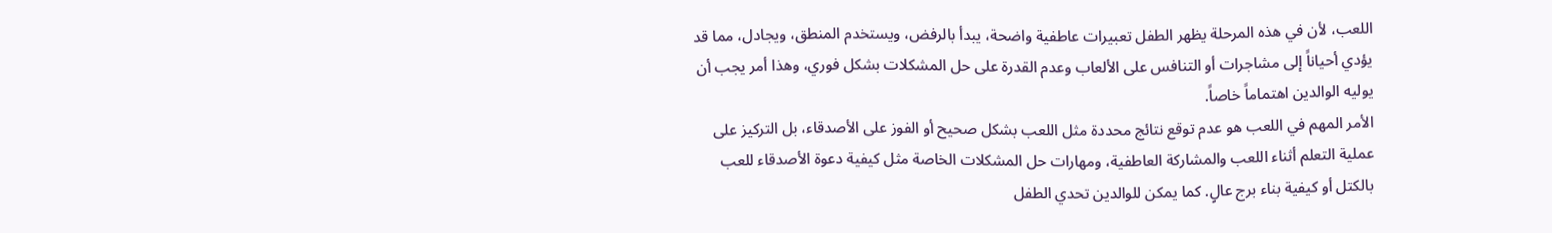اللعب، لأن في هذه المرحلة يظهر الطفل تعبيرات عاطفية واضحة، يبدأ بالرفض، ويستخدم المنطق، ويجادل، مما قد يؤدي أحياناً إلى مشاجرات أو التنافس على الألعاب وعدم القدرة على حل المشكلات بشكل فوري، وهذا أمر يجب أن يوليه الوالدين اهتماماً خاصاً.
الأمر المهم في اللعب هو عدم توقع نتائج محددة مثل اللعب بشكل صحيح أو الفوز على الأصدقاء، بل التركيز على عملية التعلم أثناء اللعب والمشاركة العاطفية، ومهارات حل المشكلات الخاصة مثل كيفية دعوة الأصدقاء للعب بالكتل أو كيفية بناء برج عالٍ. كما يمكن للوالدين تحدي الطفل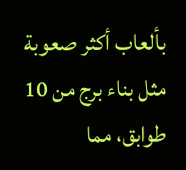بألعاب أكثر صعوبة مثل بناء برج من 10 طوابق، مما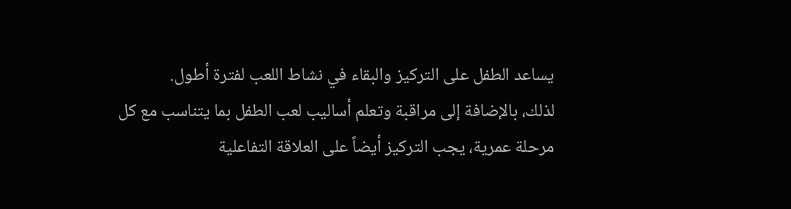يساعد الطفل على التركيز والبقاء في نشاط اللعب لفترة أطول.
لذلك، بالإضافة إلى مراقبة وتعلم أساليب لعب الطفل بما يتناسب مع كل مرحلة عمرية، يجب التركيز أيضاً على العلاقة التفاعلية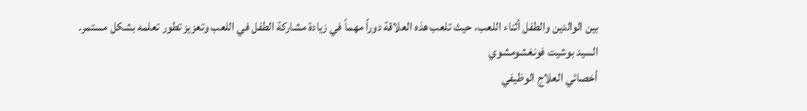بين الوالدين والطفل أثناء اللعب، حيث تلعب هذه العلاقة دوراً مهماً في زيادة مشاركة الطفل في اللعب وتعزيز تطور تعلمه بشكل مستمر.
السيد بوشيت فونغشومشوي
أخصائي العلاج الوظيفي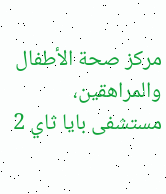مركز صحة الأطفال والمراهقين، مستشفى بايا ثاي 2